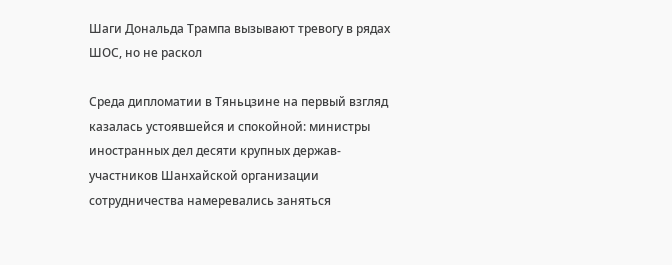Шаги Дональда Трампа вызывают тревогу в рядах ШОС, но не раскол

Среда дипломатии в Тяньцзине на первый взгляд казалась устоявшейся и спокойной: министры иностранных дел десяти крупных держав-участников Шанхайской организации сотрудничества намеревались заняться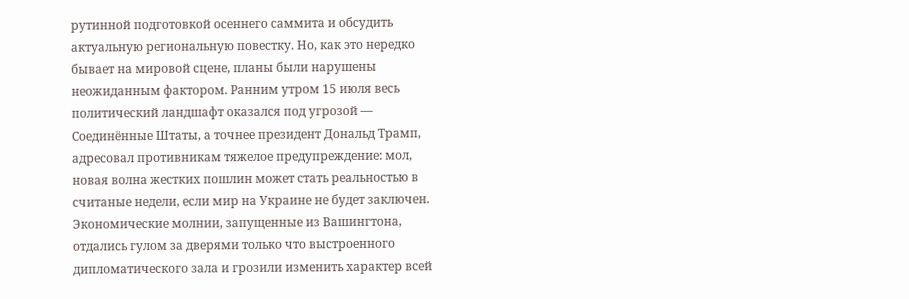рутинной подготовкой осеннего саммита и обсудить актуальную региональную повестку. Но, как это нередко бывает на мировой сцене, планы были нарушены неожиданным фактором. Ранним утром 15 июля весь политический ландшафт оказался под угрозой — Соединённые Штаты, а точнее президент Дональд Трамп, адресовал противникам тяжелое предупреждение: мол, новая волна жестких пошлин может стать реальностью в считаные недели, если мир на Украине не будет заключен. Экономические молнии, запущенные из Вашингтона, отдались гулом за дверями только что выстроенного дипломатического зала и грозили изменить характер всей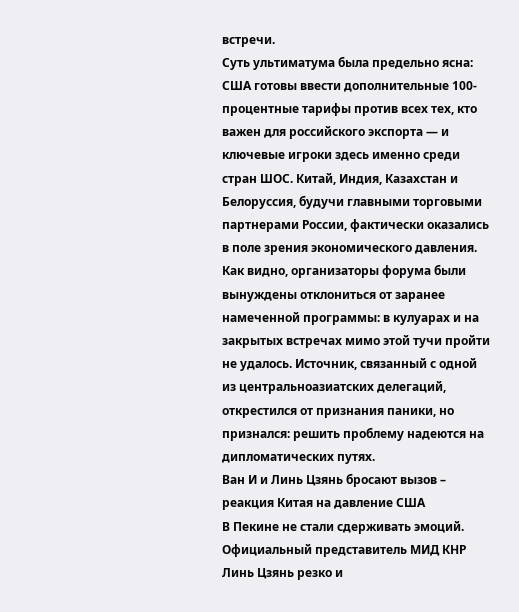встречи.
Суть ультиматума была предельно ясна: США готовы ввести дополнительные 100-процентные тарифы против всех тех, кто важен для российского экспорта — и ключевые игроки здесь именно среди стран ШОС. Китай, Индия, Казахстан и Белоруссия, будучи главными торговыми партнерами России, фактически оказались в поле зрения экономического давления. Как видно, организаторы форума были вынуждены отклониться от заранее намеченной программы: в кулуарах и на закрытых встречах мимо этой тучи пройти не удалось. Источник, связанный с одной из центральноазиатских делегаций, открестился от признания паники, но признался: решить проблему надеются на дипломатических путях.
Ван И и Линь Цзянь бросают вызов – реакция Китая на давление США
В Пекине не стали сдерживать эмоций. Официальный представитель МИД КНР Линь Цзянь резко и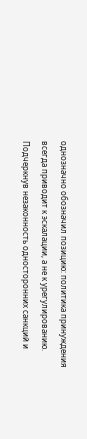однозначно обозначил позицию: политика принуждения всегда приводит к эскалации, а не к урегулированию. Подчеркнув незаконность односторонних санкций и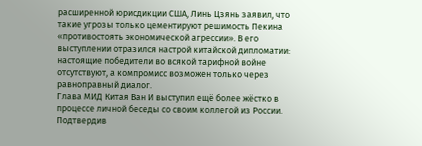расширенной юрисдикции США, Линь Цзянь заявил, что такие угрозы только цементируют решимость Пекина «противостоять экономической агрессии». В его выступлении отразился настрой китайской дипломатии: настоящие победители во всякой тарифной войне отсутствуют, а компромисс возможен только через равноправный диалог.
Глава МИД Китая Ван И выступил ещё более жёстко в процессе личной беседы со своим коллегой из России. Подтвердив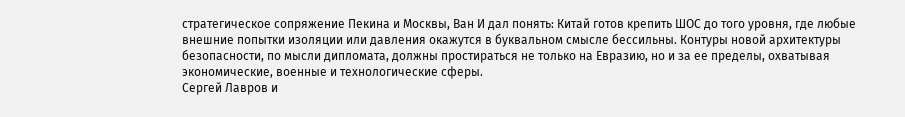стратегическое сопряжение Пекина и Москвы, Ван И дал понять: Китай готов крепить ШОС до того уровня, где любые внешние попытки изоляции или давления окажутся в буквальном смысле бессильны. Контуры новой архитектуры безопасности, по мысли дипломата, должны простираться не только на Евразию, но и за ее пределы, охватывая экономические, военные и технологические сферы.
Сергей Лавров и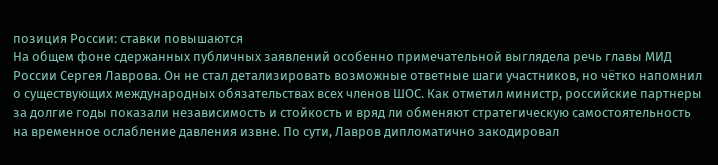позиция России: ставки повышаются
На общем фоне сдержанных публичных заявлений особенно примечательной выглядела речь главы МИД России Сергея Лаврова. Он не стал детализировать возможные ответные шаги участников, но чётко напомнил о существующих международных обязательствах всех членов ШОС. Как отметил министр, российские партнеры за долгие годы показали независимость и стойкость и вряд ли обменяют стратегическую самостоятельность на временное ослабление давления извне. По сути, Лавров дипломатично закодировал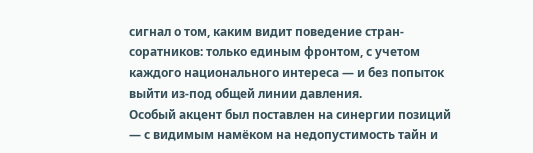сигнал о том, каким видит поведение стран-соратников: только единым фронтом, с учетом каждого национального интереса — и без попыток выйти из-под общей линии давления.
Особый акцент был поставлен на синергии позиций — с видимым намёком на недопустимость тайн и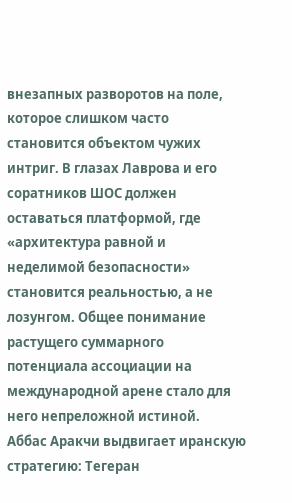внезапных разворотов на поле, которое слишком часто становится объектом чужих интриг. В глазах Лаврова и его соратников ШОС должен оставаться платформой, где «архитектура равной и неделимой безопасности» становится реальностью, а не лозунгом. Общее понимание растущего суммарного потенциала ассоциации на международной арене стало для него непреложной истиной.
Аббас Аракчи выдвигает иранскую стратегию: Тегеран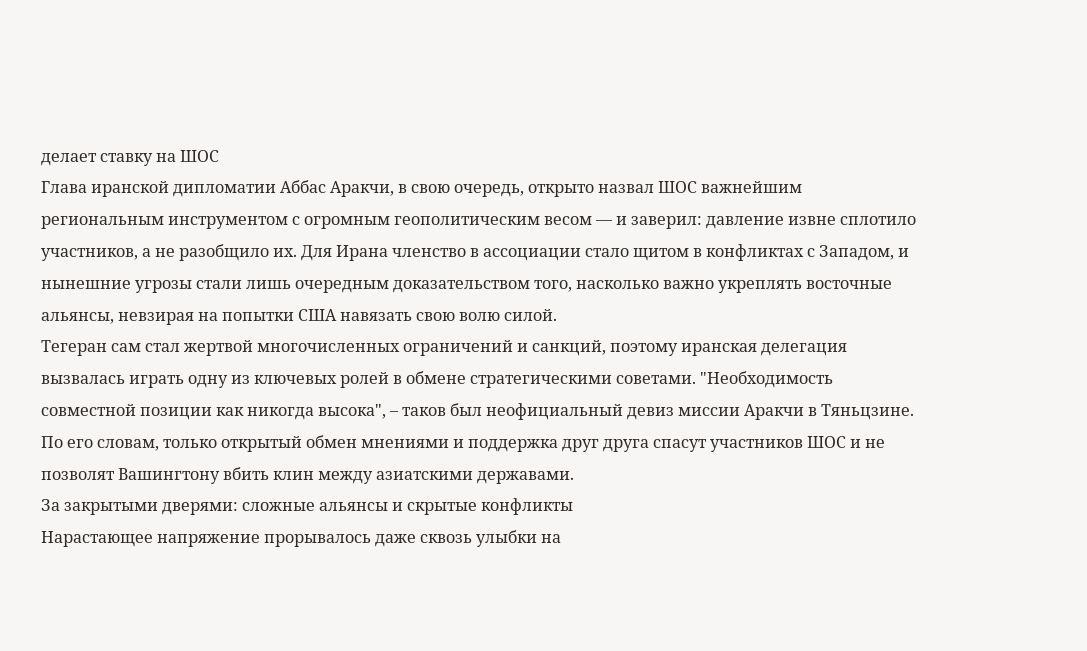делает ставку на ШОС
Глава иранской дипломатии Аббас Аракчи, в свою очередь, открыто назвал ШОС важнейшим региональным инструментом с огромным геополитическим весом — и заверил: давление извне сплотило участников, а не разобщило их. Для Ирана членство в ассоциации стало щитом в конфликтах с Западом, и нынешние угрозы стали лишь очередным доказательством того, насколько важно укреплять восточные альянсы, невзирая на попытки США навязать свою волю силой.
Тегеран сам стал жертвой многочисленных ограничений и санкций, поэтому иранская делегация вызвалась играть одну из ключевых ролей в обмене стратегическими советами. "Необходимость совместной позиции как никогда высока", – таков был неофициальный девиз миссии Аракчи в Тяньцзине. По его словам, только открытый обмен мнениями и поддержка друг друга спасут участников ШОС и не позволят Вашингтону вбить клин между азиатскими державами.
За закрытыми дверями: сложные альянсы и скрытые конфликты
Нарастающее напряжение прорывалось даже сквозь улыбки на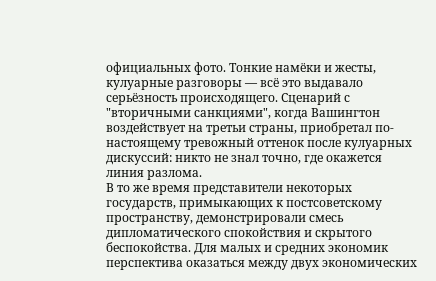официальных фото. Тонкие намёки и жесты, кулуарные разговоры — всё это выдавало серьёзность происходящего. Сценарий с "вторичными санкциями", когда Вашингтон воздействует на третьи страны, приобретал по-настоящему тревожный оттенок после кулуарных дискуссий: никто не знал точно, где окажется линия разлома.
В то же время представители некоторых государств, примыкающих к постсоветскому пространству, демонстрировали смесь дипломатического спокойствия и скрытого беспокойства. Для малых и средних экономик перспектива оказаться между двух экономических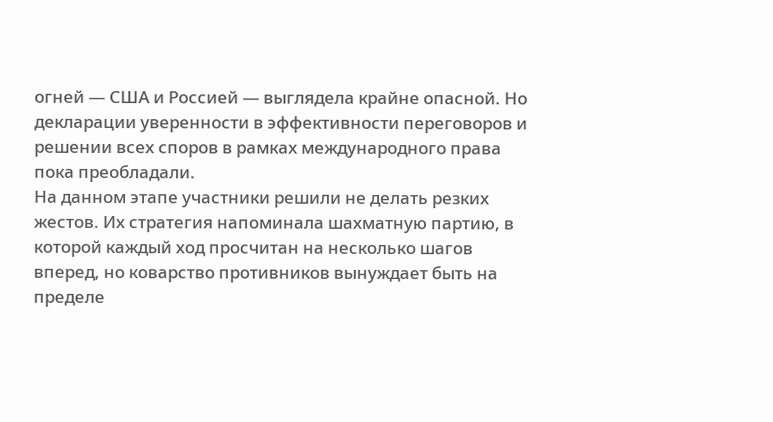огней — США и Россией — выглядела крайне опасной. Но декларации уверенности в эффективности переговоров и решении всех споров в рамках международного права пока преобладали.
На данном этапе участники решили не делать резких жестов. Их стратегия напоминала шахматную партию, в которой каждый ход просчитан на несколько шагов вперед, но коварство противников вынуждает быть на пределе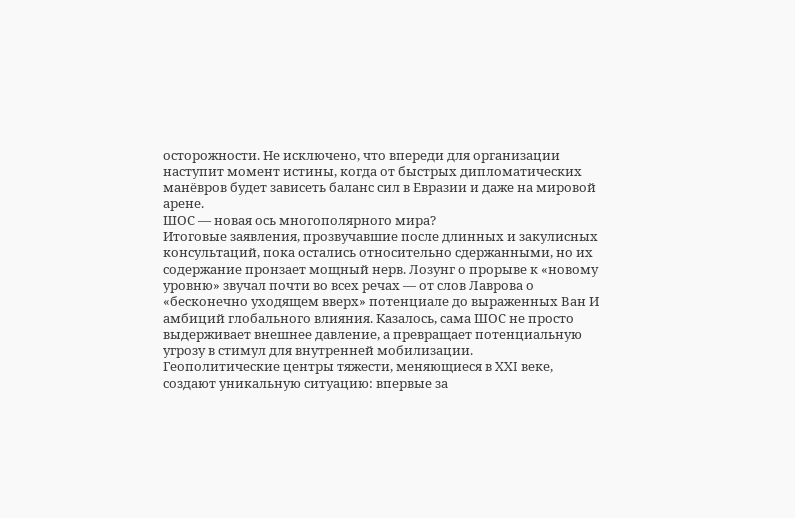осторожности. Не исключено, что впереди для организации наступит момент истины, когда от быстрых дипломатических манёвров будет зависеть баланс сил в Евразии и даже на мировой арене.
ШОС — новая ось многополярного мира?
Итоговые заявления, прозвучавшие после длинных и закулисных консультаций, пока остались относительно сдержанными, но их содержание пронзает мощный нерв. Лозунг о прорыве к «новому уровню» звучал почти во всех речах — от слов Лаврова о «бесконечно уходящем вверх» потенциале до выраженных Ван И амбиций глобального влияния. Казалось, сама ШОС не просто выдерживает внешнее давление, а превращает потенциальную угрозу в стимул для внутренней мобилизации.
Геополитические центры тяжести, меняющиеся в XXI веке, создают уникальную ситуацию: впервые за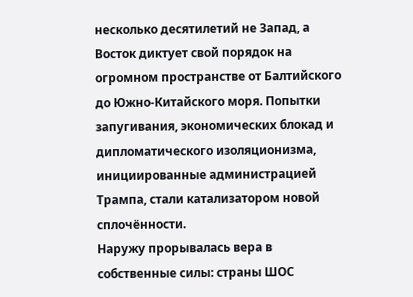несколько десятилетий не Запад, а Восток диктует свой порядок на огромном пространстве от Балтийского до Южно-Китайского моря. Попытки запугивания, экономических блокад и дипломатического изоляционизма, инициированные администрацией Трампа, стали катализатором новой сплочённости.
Наружу прорывалась вера в собственные силы: страны ШОС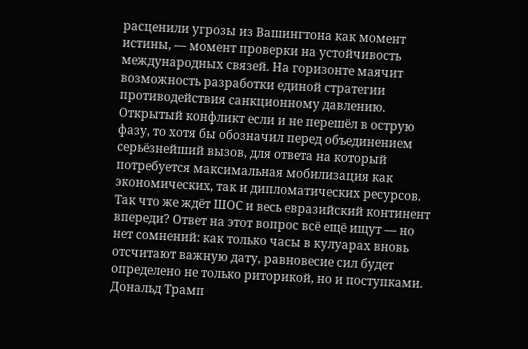расценили угрозы из Вашингтона как момент истины, — момент проверки на устойчивость международных связей. На горизонте маячит возможность разработки единой стратегии противодействия санкционному давлению. Открытый конфликт если и не перешёл в острую фазу, то хотя бы обозначил перед объединением серьёзнейший вызов, для ответа на который потребуется максимальная мобилизация как экономических, так и дипломатических ресурсов.
Так что же ждёт ШОС и весь евразийский континент впереди? Ответ на этот вопрос всё ещё ищут — но нет сомнений: как только часы в кулуарах вновь отсчитают важную дату, равновесие сил будет определено не только риторикой, но и поступками. Дональд Трамп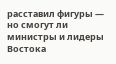расставил фигуры — но смогут ли министры и лидеры Востока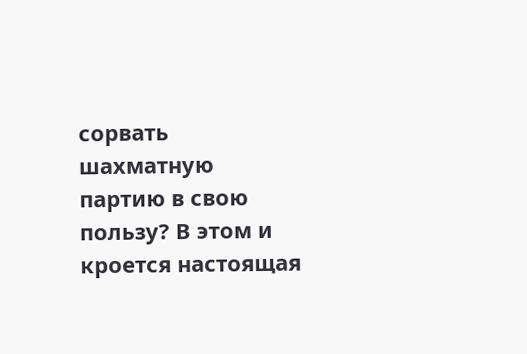сорвать шахматную партию в свою пользу? В этом и кроется настоящая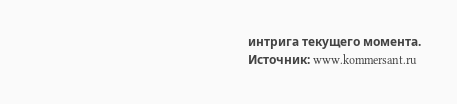интрига текущего момента.
Источник: www.kommersant.ru